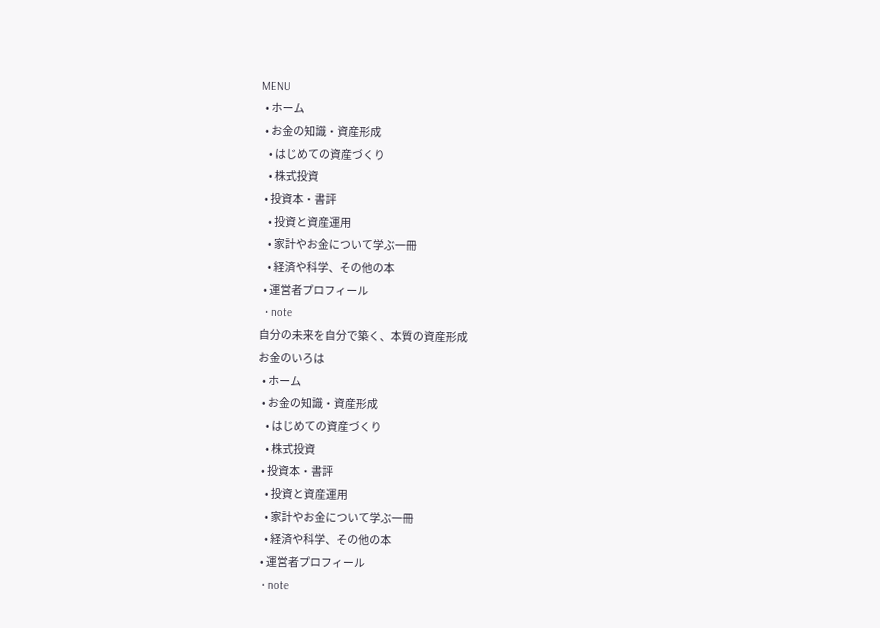MENU
  • ホーム
  • お金の知識・資産形成
    • はじめての資産づくり
    • 株式投資
  • 投資本・書評
    • 投資と資産運用
    • 家計やお金について学ぶ一冊
    • 経済や科学、その他の本
  • 運営者プロフィール
  • note
自分の未来を自分で築く、本質の資産形成
お金のいろは
  • ホーム
  • お金の知識・資産形成
    • はじめての資産づくり
    • 株式投資
  • 投資本・書評
    • 投資と資産運用
    • 家計やお金について学ぶ一冊
    • 経済や科学、その他の本
  • 運営者プロフィール
  • note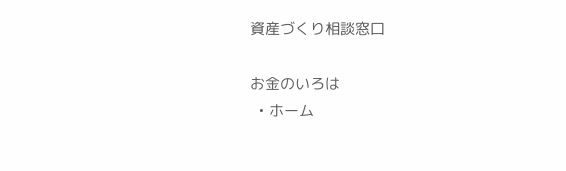資産づくり相談窓口

お金のいろは
  • ホーム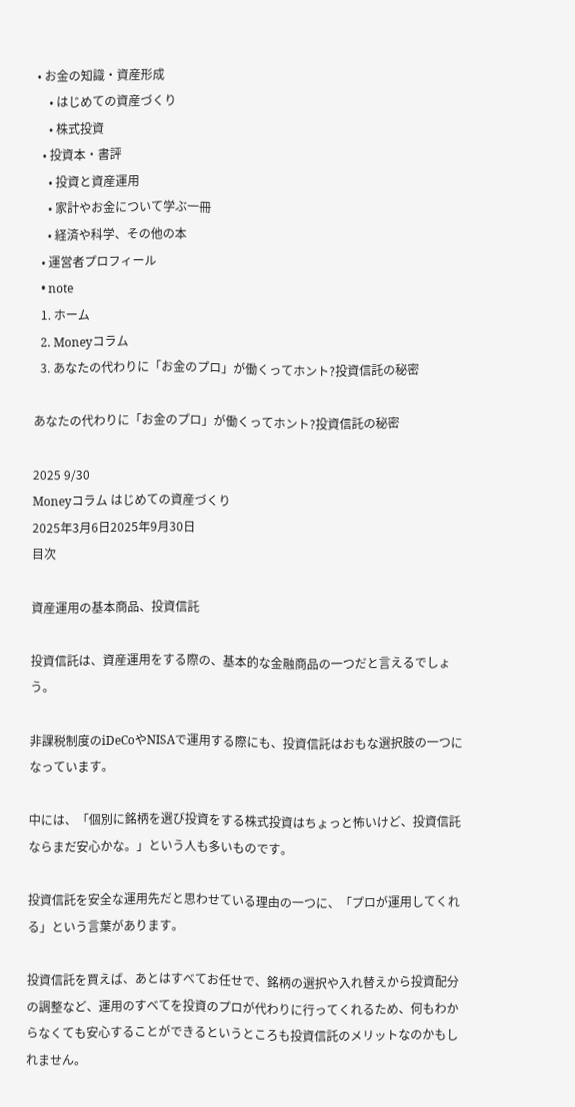• お金の知識・資産形成
    • はじめての資産づくり
    • 株式投資
  • 投資本・書評
    • 投資と資産運用
    • 家計やお金について学ぶ一冊
    • 経済や科学、その他の本
  • 運営者プロフィール
  • note
  1. ホーム
  2. Moneyコラム
  3. あなたの代わりに「お金のプロ」が働くってホント?投資信託の秘密

あなたの代わりに「お金のプロ」が働くってホント?投資信託の秘密

2025 9/30
Moneyコラム はじめての資産づくり
2025年3月6日2025年9月30日
目次

資産運用の基本商品、投資信託

投資信託は、資産運用をする際の、基本的な金融商品の一つだと言えるでしょう。

非課税制度のiDeCoやNISAで運用する際にも、投資信託はおもな選択肢の一つになっています。

中には、「個別に銘柄を選び投資をする株式投資はちょっと怖いけど、投資信託ならまだ安心かな。」という人も多いものです。

投資信託を安全な運用先だと思わせている理由の一つに、「プロが運用してくれる」という言葉があります。

投資信託を買えば、あとはすべてお任せで、銘柄の選択や入れ替えから投資配分の調整など、運用のすべてを投資のプロが代わりに行ってくれるため、何もわからなくても安心することができるというところも投資信託のメリットなのかもしれません。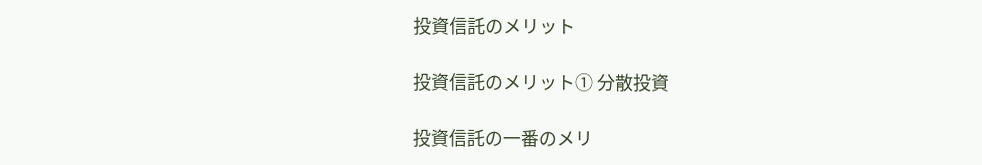投資信託のメリット

投資信託のメリット① 分散投資

投資信託の一番のメリ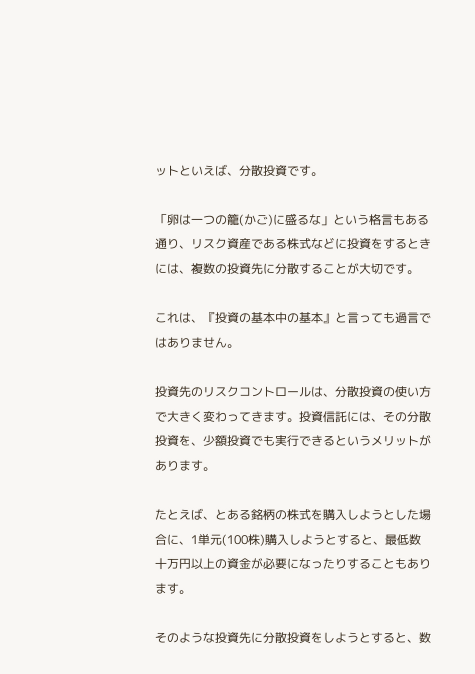ットといえば、分散投資です。

「卵は一つの籠(かご)に盛るな」という格言もある通り、リスク資産である株式などに投資をするときには、複数の投資先に分散することが大切です。

これは、『投資の基本中の基本』と言っても過言ではありません。

投資先のリスクコントロールは、分散投資の使い方で大きく変わってきます。投資信託には、その分散投資を、少額投資でも実行できるというメリットがあります。

たとえば、とある銘柄の株式を購入しようとした場合に、1単元(100株)購入しようとすると、最低数十万円以上の資金が必要になったりすることもあります。

そのような投資先に分散投資をしようとすると、数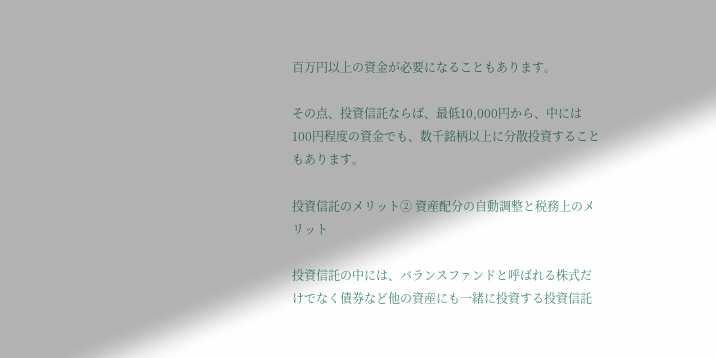百万円以上の資金が必要になることもあります。

その点、投資信託ならば、最低10,000円から、中には100円程度の資金でも、数千銘柄以上に分散投資することもあります。

投資信託のメリット② 資産配分の自動調整と税務上のメリット

投資信託の中には、バランスファンドと呼ばれる株式だけでなく債券など他の資産にも一緒に投資する投資信託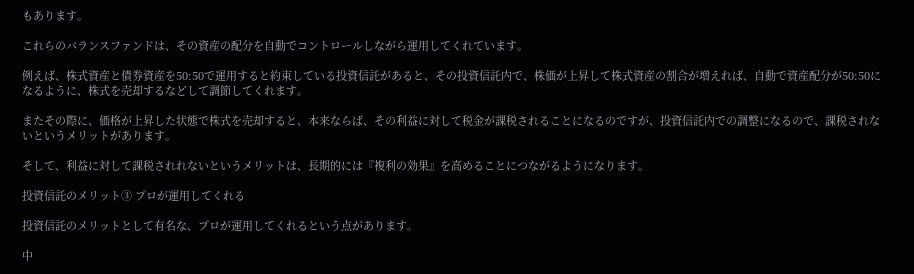もあります。

これらのバランスファンドは、その資産の配分を自動でコントロールしながら運用してくれています。

例えば、株式資産と債券資産を50:50で運用すると約束している投資信託があると、その投資信託内で、株価が上昇して株式資産の割合が増えれば、自動で資産配分が50:50になるように、株式を売却するなどして調節してくれます。

またその際に、価格が上昇した状態で株式を売却すると、本来ならば、その利益に対して税金が課税されることになるのですが、投資信託内での調整になるので、課税されないというメリットがあります。

そして、利益に対して課税されれないというメリットは、長期的には『複利の効果』を高めることにつながるようになります。

投資信託のメリット③ プロが運用してくれる

投資信託のメリットとして有名な、プロが運用してくれるという点があります。

中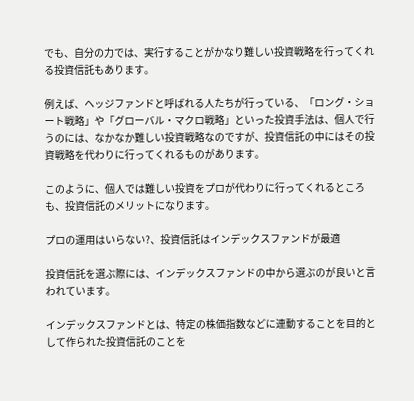でも、自分の力では、実行することがかなり難しい投資戦略を行ってくれる投資信託もあります。

例えば、ヘッジファンドと呼ばれる人たちが行っている、「ロング・ショート戦略」や「グローバル・マクロ戦略」といった投資手法は、個人で行うのには、なかなか難しい投資戦略なのですが、投資信託の中にはその投資戦略を代わりに行ってくれるものがあります。

このように、個人では難しい投資をプロが代わりに行ってくれるところも、投資信託のメリットになります。

プロの運用はいらない?、投資信託はインデックスファンドが最適

投資信託を選ぶ際には、インデックスファンドの中から選ぶのが良いと言われています。

インデックスファンドとは、特定の株価指数などに連動することを目的として作られた投資信託のことを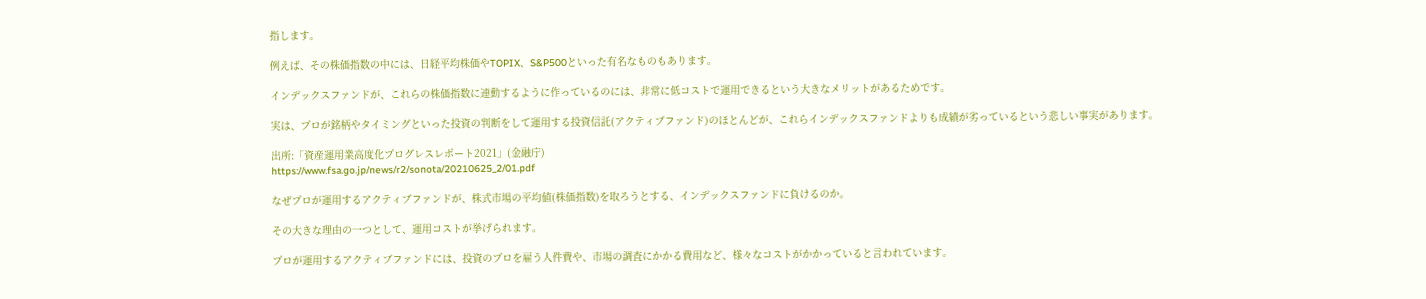指します。

例えば、その株価指数の中には、日経平均株価やTOPIX、S&P500といった有名なものもあります。

インデックスファンドが、これらの株価指数に連動するように作っているのには、非常に低コストで運用できるという大きなメリットがあるためです。

実は、プロが銘柄やタイミングといった投資の判断をして運用する投資信託(アクティブファンド)のほとんどが、これらインデックスファンドよりも成績が劣っているという悲しい事実があります。

出所:「資産運用業高度化プログレスレポート2021」(金融庁)
https://www.fsa.go.jp/news/r2/sonota/20210625_2/01.pdf

なぜプロが運用するアクティブファンドが、株式市場の平均値(株価指数)を取ろうとする、インデックスファンドに負けるのか。

その大きな理由の一つとして、運用コストが挙げられます。

プロが運用するアクティブファンドには、投資のプロを雇う人件費や、市場の調査にかかる費用など、様々なコストがかかっていると言われています。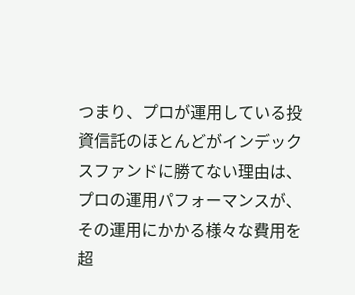つまり、プロが運用している投資信託のほとんどがインデックスファンドに勝てない理由は、プロの運用パフォーマンスが、その運用にかかる様々な費用を超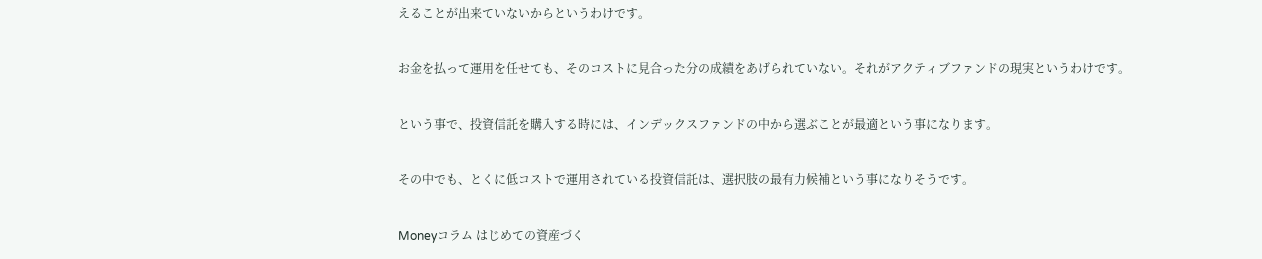えることが出来ていないからというわけです。

お金を払って運用を任せても、そのコストに見合った分の成績をあげられていない。それがアクティブファンドの現実というわけです。

という事で、投資信託を購入する時には、インデックスファンドの中から選ぶことが最適という事になります。

その中でも、とくに低コストで運用されている投資信託は、選択肢の最有力候補という事になりそうです。

Moneyコラム はじめての資産づく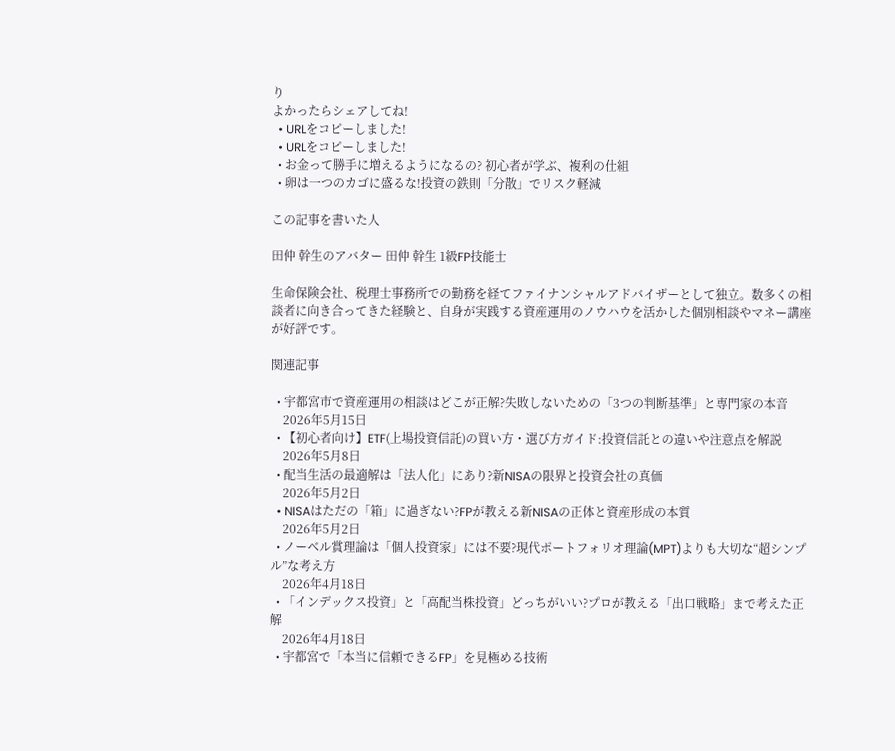り
よかったらシェアしてね!
  • URLをコピーしました!
  • URLをコピーしました!
  • お金って勝手に増えるようになるの? 初心者が学ぶ、複利の仕組
  • 卵は一つのカゴに盛るな!投資の鉄則「分散」でリスク軽減

この記事を書いた人

田仲 幹生のアバター 田仲 幹生 1級FP技能士

生命保険会社、税理士事務所での勤務を経てファイナンシャルアドバイザーとして独立。数多くの相談者に向き合ってきた経験と、自身が実践する資産運用のノウハウを活かした個別相談やマネー講座が好評です。

関連記事

  • 宇都宮市で資産運用の相談はどこが正解?失敗しないための「3つの判断基準」と専門家の本音
    2026年5月15日
  • 【初心者向け】ETF(上場投資信託)の買い方・選び方ガイド:投資信託との違いや注意点を解説
    2026年5月8日
  • 配当生活の最適解は「法人化」にあり?新NISAの限界と投資会社の真価
    2026年5月2日
  • NISAはただの「箱」に過ぎない?FPが教える新NISAの正体と資産形成の本質
    2026年5月2日
  • ノーベル賞理論は「個人投資家」には不要?現代ポートフォリオ理論(MPT)よりも大切な“超シンプル”な考え方
    2026年4月18日
  • 「インデックス投資」と「高配当株投資」どっちがいい?プロが教える「出口戦略」まで考えた正解
    2026年4月18日
  • 宇都宮で「本当に信頼できるFP」を見極める技術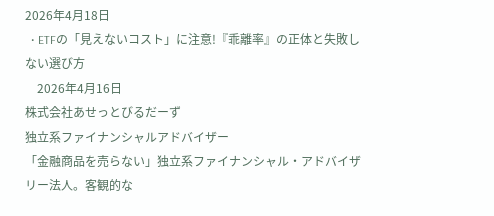2026年4月18日
  • ETFの「見えないコスト」に注意!『乖離率』の正体と失敗しない選び方
    2026年4月16日
株式会社あせっとびるだーず
独立系ファイナンシャルアドバイザー
「金融商品を売らない」独立系ファイナンシャル・アドバイザリー法人。客観的な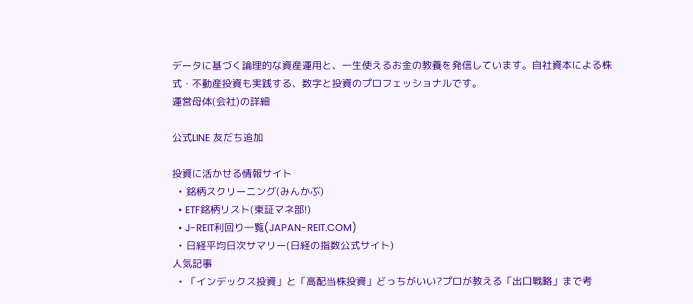データに基づく論理的な資産運用と、一生使えるお金の教養を発信しています。自社資本による株式・不動産投資も実践する、数字と投資のプロフェッショナルです。
運営母体(会社)の詳細

公式LINE 友だち追加

投資に活かせる情報サイト
  • 銘柄スクリーニング(みんかぶ)
  • ETF銘柄リスト(東証マネ部!)
  • J-REIT利回り一覧(JAPAN-REIT.COM)
  • 日経平均日次サマリー(日経の指数公式サイト)
人気記事
  • 「インデックス投資」と「高配当株投資」どっちがいい?プロが教える「出口戦略」まで考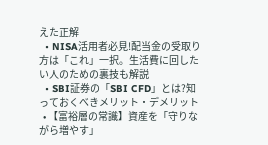えた正解
  • NISA活用者必見!配当金の受取り方は「これ」一択。生活費に回したい人のための裏技も解説
  • SBI証券の「SBI CFD」とは?知っておくべきメリット・デメリット
  • 【富裕層の常識】資産を「守りながら増やす」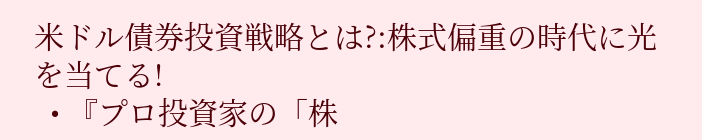米ドル債券投資戦略とは?:株式偏重の時代に光を当てる!
  • 『プロ投資家の「株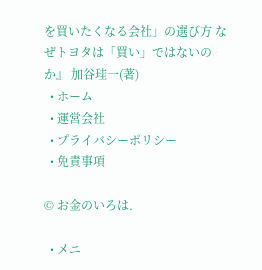を買いたくなる会社」の選び方 なぜトヨタは「買い」ではないのか』 加谷珪一(著)
  • ホーム
  • 運営会社
  • プライバシーポリシー
  • 免責事項

© お金のいろは.

  • メニ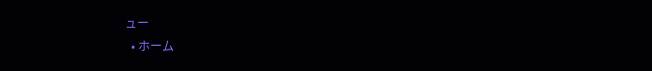ュー
  • ホーム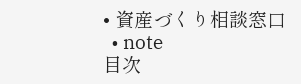• 資産づくり相談窓口
  • note
目次